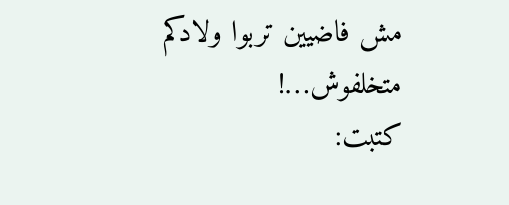مش فاضيين تربوا ولادكم متخلفوش…!
كتبت: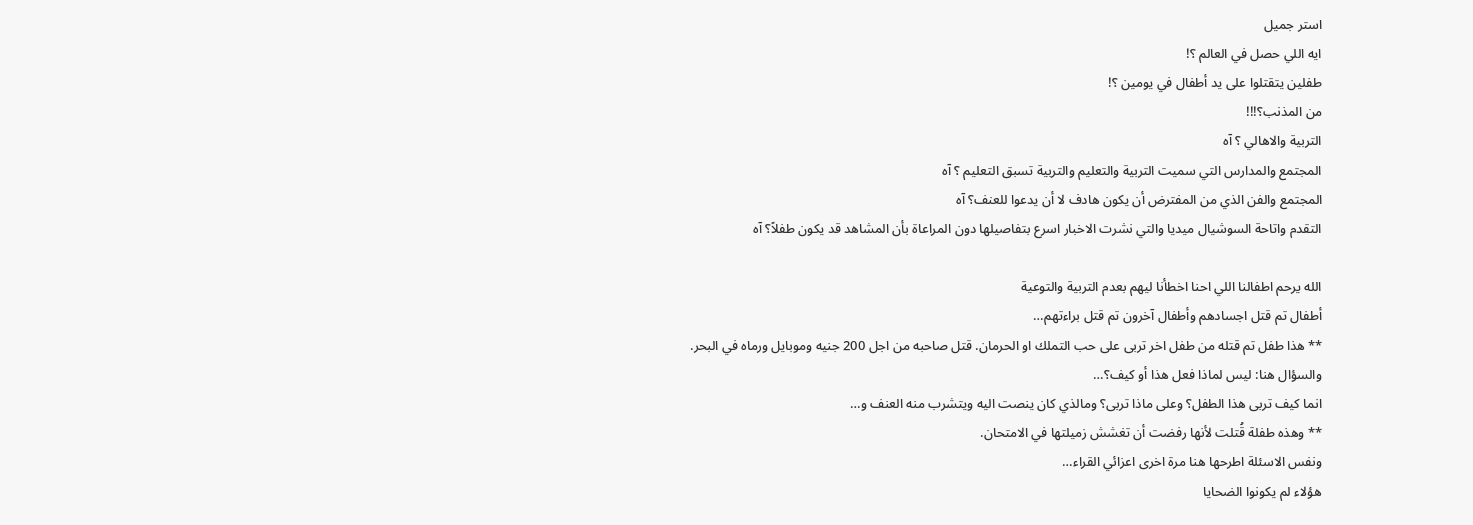استر جميل
ايه اللي حصل في العالم ؟!
طفلين يتقتلوا على يد أطفال في يومين ؟!
من المذنب؟!!!
التربية والاهالي ؟ آه
المجتمع والمدارس التي سميت التربية والتعليم والتربية تسبق التعليم ؟ آه
المجتمع والفن الذي من المفترض أن يكون هادف لا أن يدعوا للعنف؟ آه
التقدم واتاحة السوشيال ميديا والتي نشرت الاخبار اسرع بتفاصيلها دون المراعاة بأن المشاهد قد يكون طفلاً؟ آه

الله يرحم اطفالنا اللي احنا اخطأنا ليهم بعدم التربية والتوعية
أطفال تم قتل اجسادهم وأطفال آخرون تم قتل براءتهم…
** هذا طفل تم قتله من طفل اخر تربى على حب التملك او الحرمان. قتل صاحبه من اجل 200 جنيه وموبايل ورماه في البحر.
والسؤال هنا: ليس لماذا فعل هذا أو كيف؟…
انما كيف تربى هذا الطفل؟ وعلى ماذا تربى؟ ومالذي كان ينصت اليه ويتشرب منه العنف و…
** وهذه طفلة قُتلت لأنها رفضت أن تغشش زميلتها في الامتحان.
ونفس الاسئلة اطرحها هنا مرة اخرى اعزائي القراء…
هؤلاء لم يكونوا الضحايا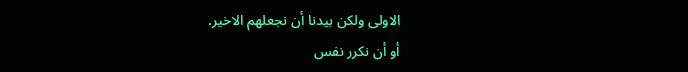الاولى ولكن بيدنا أن نجعلهم الاخير.
أو أن نكرر نفس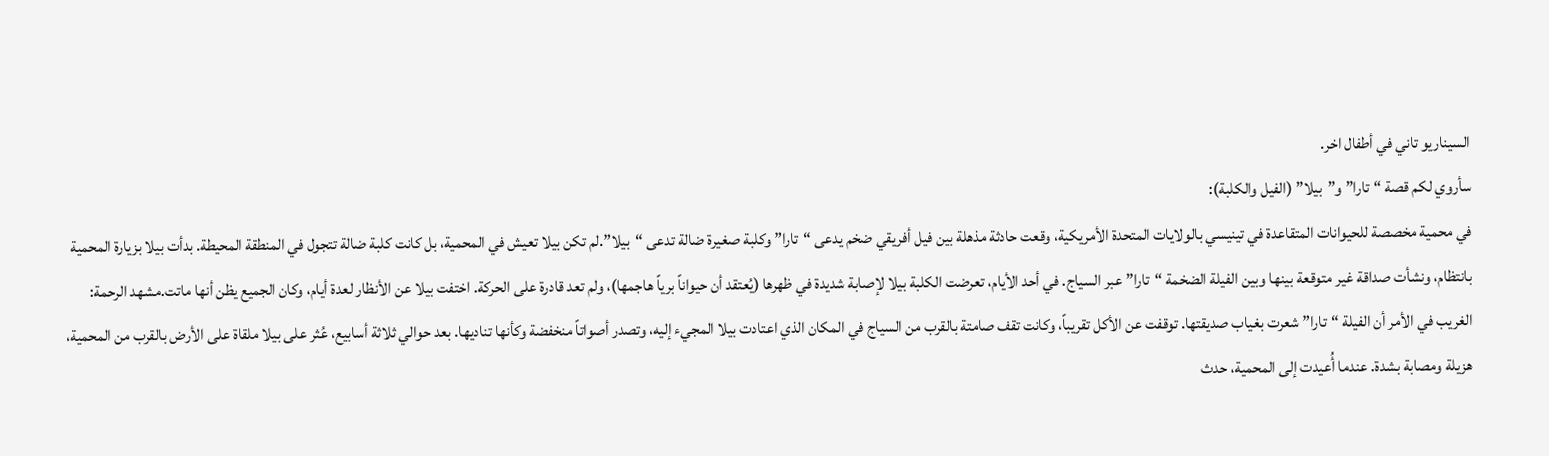السيناريو تاني في أطفال اخر.
سأروي لكم قصة “تارا” و”بيلا” (الفيل والكلبة):
في محمية مخصصة للحيوانات المتقاعدة في تينيسي بالولايات المتحدة الأمريكية، وقعت حادثة مذهلة بين فيل أفريقي ضخم يدعى “تارا” وكلبة صغيرة ضالة تدعى “بيلا”.لم تكن بيلا تعيش في المحمية، بل كانت كلبة ضالة تتجول في المنطقة المحيطة. بدأت بيلا بزيارة المحمية بانتظام، ونشأت صداقة غير متوقعة بينها وبين الفيلة الضخمة “تارا” عبر السياج. في أحد الأيام، تعرضت الكلبة بيلا لإصابة شديدة في ظهرها (يُعتقد أن حيواناً برياً هاجمها)، ولم تعد قادرة على الحركة. اختفت بيلا عن الأنظار لعدة أيام، وكان الجميع يظن أنها ماتت.مشهد الرحمة: الغريب في الأمر أن الفيلة “تارا” شعرت بغياب صديقتها. توقفت عن الأكل تقريباً، وكانت تقف صامتة بالقرب من السياج في المكان الذي اعتادت بيلا المجيء إليه، وتصدر أصواتاً منخفضة وكأنها تناديها. بعد حوالي ثلاثة أسابيع، عُثر على بيلا ملقاة على الأرض بالقرب من المحمية، هزيلة ومصابة بشدة. عندما أُعيدت إلى المحمية، حدث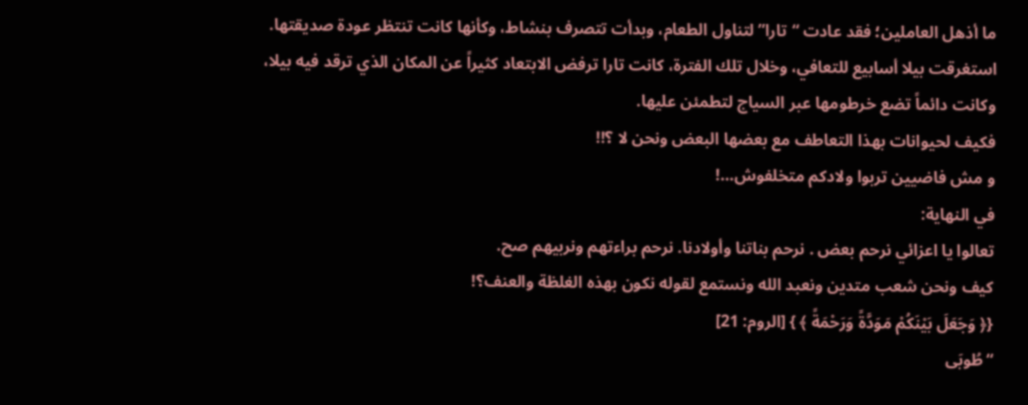ما أذهل العاملين؛ فقد عادت “تارا” لتناول الطعام، وبدأت تتصرف بنشاط، وكأنها كانت تنتظر عودة صديقتها. استغرقت بيلا أسابيع للتعافي، وخلال تلك الفترة، كانت تارا ترفض الابتعاد كثيراً عن المكان الذي ترقد فيه بيلا، وكانت دائماً تضع خرطومها عبر السياج لتطمئن عليها.
فكيف لحيوانات بهذا التعاطف مع بعضها البعض ونحن لا ؟!!
و مش فاضيين تربوا ولادكم متخلفوش…!
في النهاية:
تعالوا يا اعزائي نرحم بعض . نرحم بناتنا وأولادنا. نرحم براءتهم ونربيهم صح.
كيف ونحن شعب متدين ونعبد الله ونستمع لقوله نكون بهذه الغلظة والعنف؟!
{﴿ وَجَعَلَ بَيْنَكُمْ مَوَدَّةً وَرَحْمَةً ﴾ } [الروم: 21]
“طُوبَى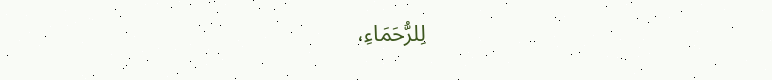لِلرُّحَمَاءِ،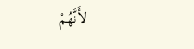لأَنَّهُمْ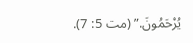يُرْحَمُونَ.” (مت 5: 7).